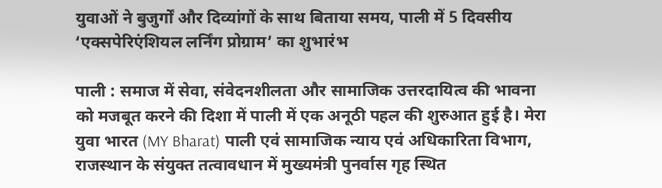युवाओं ने बुजुर्गों और दिव्यांगों के साथ बिताया समय, पाली में 5 दिवसीय ‘एक्सपेरिएंशियल लर्निंग प्रोग्राम’ का शुभारंभ

पाली : समाज में सेवा, संवेदनशीलता और सामाजिक उत्तरदायित्व की भावना को मजबूत करने की दिशा में पाली में एक अनूठी पहल की शुरुआत हुई है। मेरा युवा भारत (MY Bharat) पाली एवं सामाजिक न्याय एवं अधिकारिता विभाग, राजस्थान के संयुक्त तत्वावधान में मुख्यमंत्री पुनर्वास गृह स्थित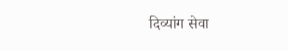दिव्यांग सेवा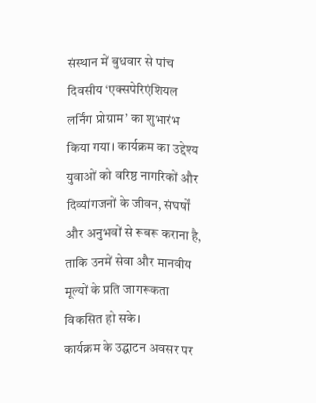संस्थान में बुधवार से पांच दिवसीय ‘एक्सपेरिएंशियल लर्निंग प्रोग्राम’ का शुभारंभ किया गया। कार्यक्रम का उद्देश्य युवाओं को वरिष्ठ नागरिकों और दिव्यांगजनों के जीवन, संघर्षों और अनुभवों से रूबरू कराना है, ताकि उनमें सेवा और मानवीय मूल्यों के प्रति जागरूकता विकसित हो सके।
कार्यक्रम के उद्घाटन अवसर पर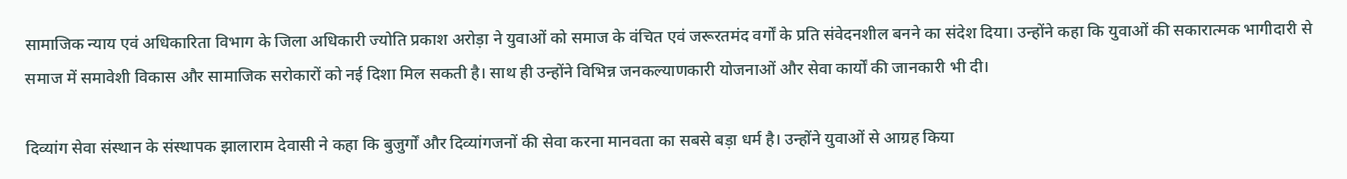सामाजिक न्याय एवं अधिकारिता विभाग के जिला अधिकारी ज्योति प्रकाश अरोड़ा ने युवाओं को समाज के वंचित एवं जरूरतमंद वर्गों के प्रति संवेदनशील बनने का संदेश दिया। उन्होंने कहा कि युवाओं की सकारात्मक भागीदारी से समाज में समावेशी विकास और सामाजिक सरोकारों को नई दिशा मिल सकती है। साथ ही उन्होंने विभिन्न जनकल्याणकारी योजनाओं और सेवा कार्यों की जानकारी भी दी।

दिव्यांग सेवा संस्थान के संस्थापक झालाराम देवासी ने कहा कि बुजुर्गों और दिव्यांगजनों की सेवा करना मानवता का सबसे बड़ा धर्म है। उन्होंने युवाओं से आग्रह किया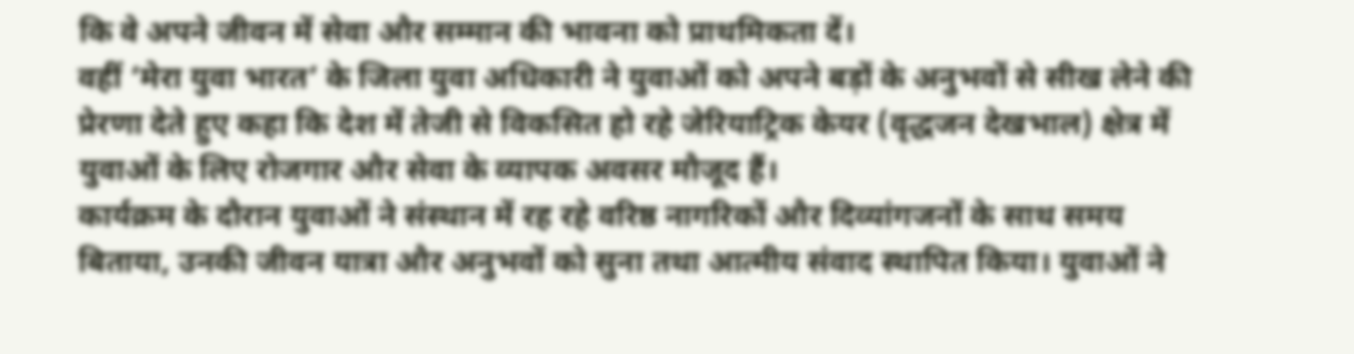कि वे अपने जीवन में सेवा और सम्मान की भावना को प्राथमिकता दें।
वहीं ‘मेरा युवा भारत’ के जिला युवा अधिकारी ने युवाओं को अपने बड़ों के अनुभवों से सीख लेने की प्रेरणा देते हुए कहा कि देश में तेजी से विकसित हो रहे जेरियाट्रिक केयर (वृद्धजन देखभाल) क्षेत्र में युवाओं के लिए रोजगार और सेवा के व्यापक अवसर मौजूद हैं।
कार्यक्रम के दौरान युवाओं ने संस्थान में रह रहे वरिष्ठ नागरिकों और दिव्यांगजनों के साथ समय बिताया, उनकी जीवन यात्रा और अनुभवों को सुना तथा आत्मीय संवाद स्थापित किया। युवाओं ने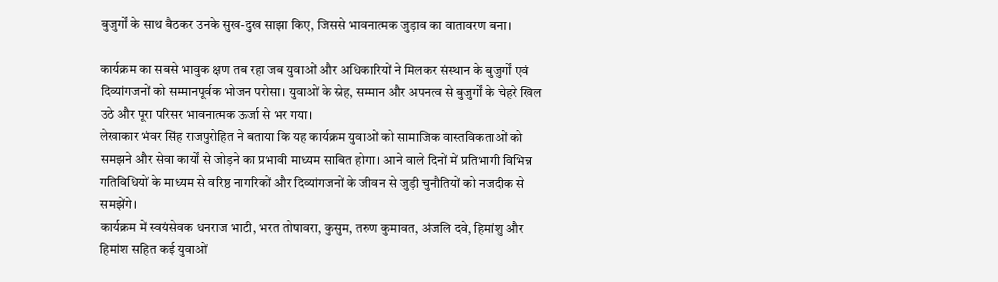बुजुर्गों के साथ बैठकर उनके सुख-दुख साझा किए, जिससे भावनात्मक जुड़ाव का वातावरण बना।

कार्यक्रम का सबसे भावुक क्षण तब रहा जब युवाओं और अधिकारियों ने मिलकर संस्थान के बुजुर्गों एवं दिव्यांगजनों को सम्मानपूर्वक भोजन परोसा। युवाओं के स्नेह, सम्मान और अपनत्व से बुजुर्गों के चेहरे खिल उठे और पूरा परिसर भावनात्मक ऊर्जा से भर गया।
लेखाकार भंवर सिंह राजपुरोहित ने बताया कि यह कार्यक्रम युवाओं को सामाजिक वास्तविकताओं को समझने और सेवा कार्यों से जोड़ने का प्रभावी माध्यम साबित होगा। आने वाले दिनों में प्रतिभागी विभिन्न गतिविधियों के माध्यम से वरिष्ठ नागरिकों और दिव्यांगजनों के जीवन से जुड़ी चुनौतियों को नजदीक से समझेंगे।
कार्यक्रम में स्वयंसेवक धनराज भाटी, भरत तोषावरा, कुसुम, तरुण कुमावत, अंजलि दवे, हिमांशु और हिमांश सहित कई युवाओं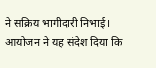ने सक्रिय भागीदारी निभाई। आयोजन ने यह संदेश दिया कि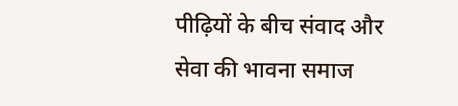पीढ़ियों के बीच संवाद और सेवा की भावना समाज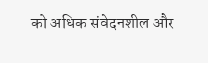को अधिक संवेदनशील और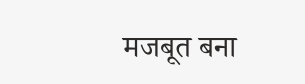मजबूत बना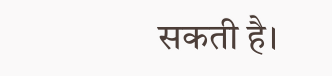सकती है।